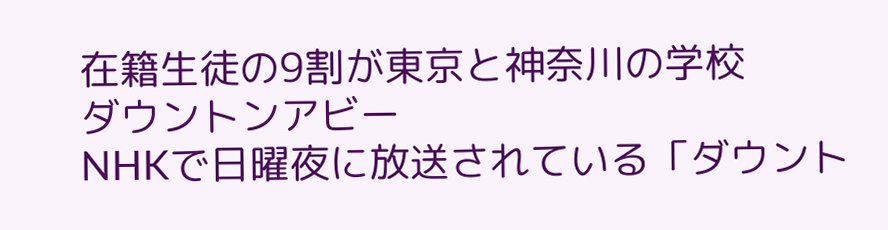在籍生徒の9割が東京と神奈川の学校
ダウントンアビー
NHKで日曜夜に放送されている「ダウント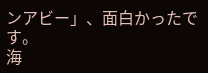ンアビー」、面白かったです。
海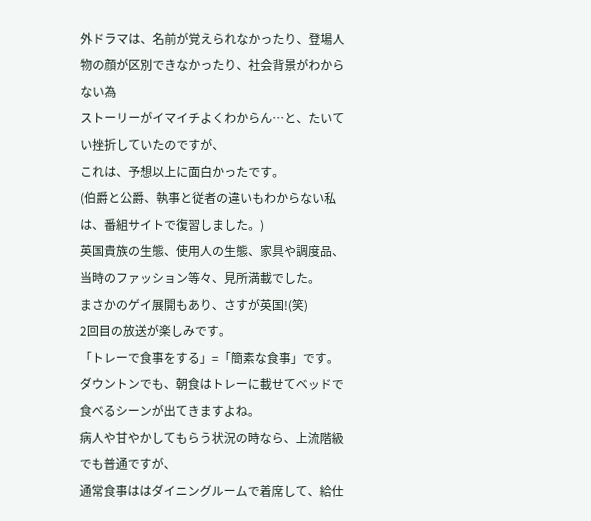外ドラマは、名前が覚えられなかったり、登場人物の顔が区別できなかったり、社会背景がわからない為
ストーリーがイマイチよくわからん…と、たいてい挫折していたのですが、
これは、予想以上に面白かったです。
(伯爵と公爵、執事と従者の違いもわからない私は、番組サイトで復習しました。)
英国貴族の生態、使用人の生態、家具や調度品、当時のファッション等々、見所満載でした。
まさかのゲイ展開もあり、さすが英国!(笑)
2回目の放送が楽しみです。
「トレーで食事をする」=「簡素な食事」です。
ダウントンでも、朝食はトレーに載せてベッドで食べるシーンが出てきますよね。
病人や甘やかしてもらう状況の時なら、上流階級でも普通ですが、
通常食事ははダイニングルームで着席して、給仕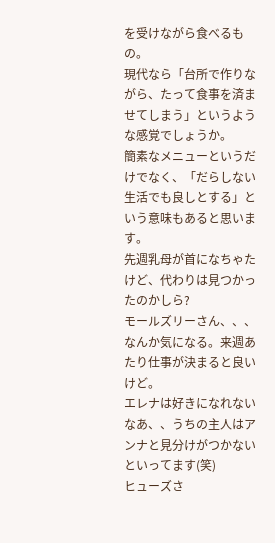を受けながら食べるもの。
現代なら「台所で作りながら、たって食事を済ませてしまう」というような感覚でしょうか。
簡素なメニューというだけでなく、「だらしない生活でも良しとする」という意味もあると思います。
先週乳母が首になちゃたけど、代わりは見つかったのかしら?
モールズリーさん、、、なんか気になる。来週あたり仕事が決まると良いけど。
エレナは好きになれないなあ、、うちの主人はアンナと見分けがつかないといってます(笑)
ヒューズさ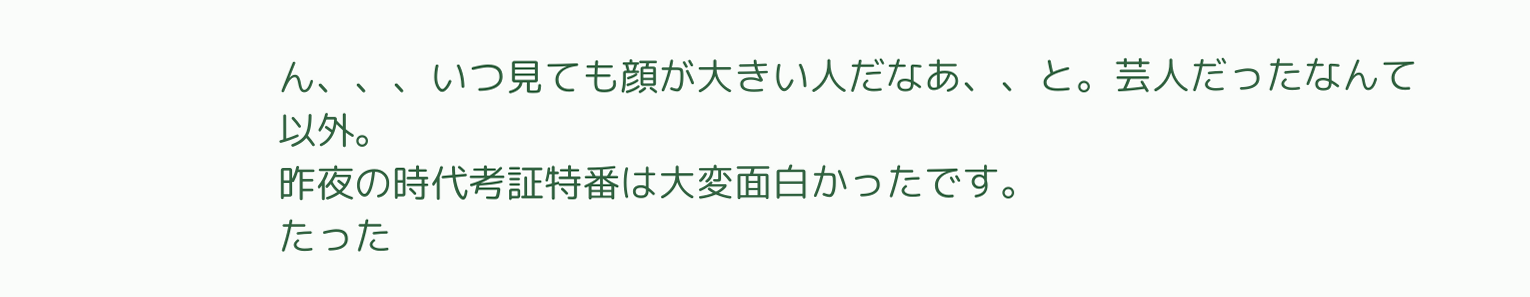ん、、、いつ見ても顔が大きい人だなあ、、と。芸人だったなんて以外。
昨夜の時代考証特番は大変面白かったです。
たった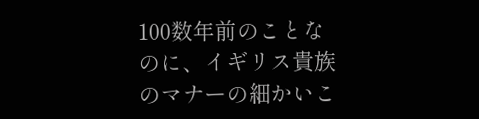100数年前のことなのに、イギリス貴族のマナーの細かいこ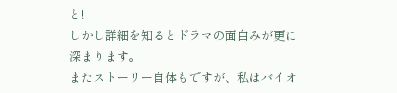と!
しかし詳細を知るとドラマの面白みが更に深まります。
またストーリー自体もですが、私はバイオ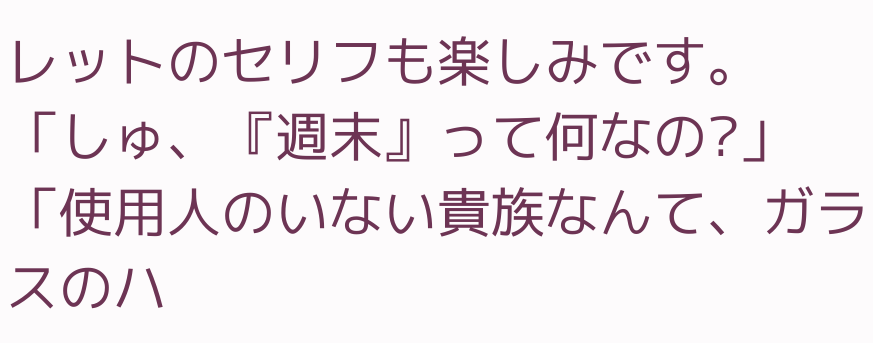レットのセリフも楽しみです。
「しゅ、『週末』って何なの?」
「使用人のいない貴族なんて、ガラスのハ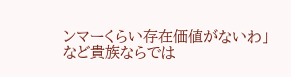ンマーくらい存在価値がないわ」
など貴族ならでは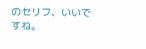のセリフ、いいですね。